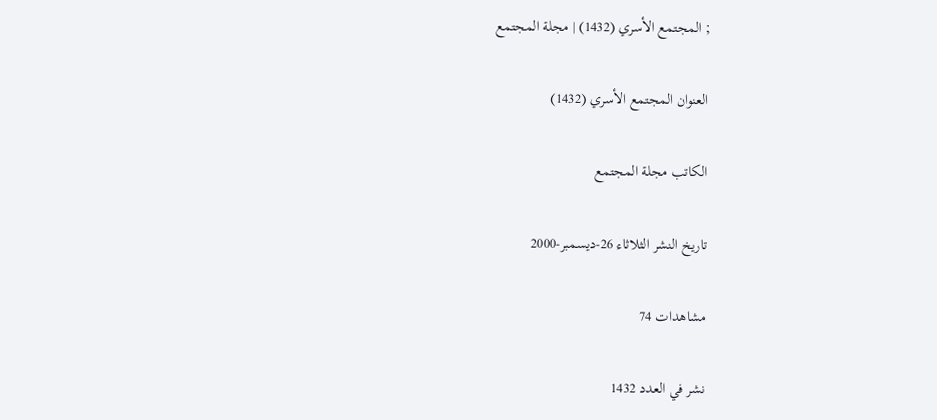; المجتمع الأسري (1432) | مجلة المجتمع

العنوان المجتمع الأسري (1432)

الكاتب مجلة المجتمع

تاريخ النشر الثلاثاء 26-ديسمبر-2000

مشاهدات 74

نشر في العدد 1432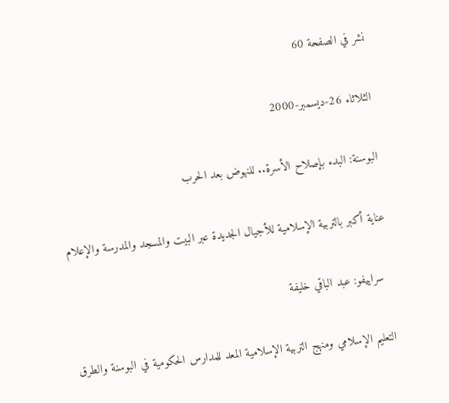نشر في الصفحة 60

الثلاثاء 26-ديسمبر-2000

البوسنة: البدء بإصلاح الأسرة.. للنهوض بعد الحرب

عناية أكبر بالتربية الإسلامية للأجيال الجديدة عبر البيت والمسجد والمدرسة والإعلام

  سراييفو: عبد الباقي خليفة

التعليم الإسلامي ومنهج التربية الإسلامية المعد للمدارس الحكومية في البوسنة والطرق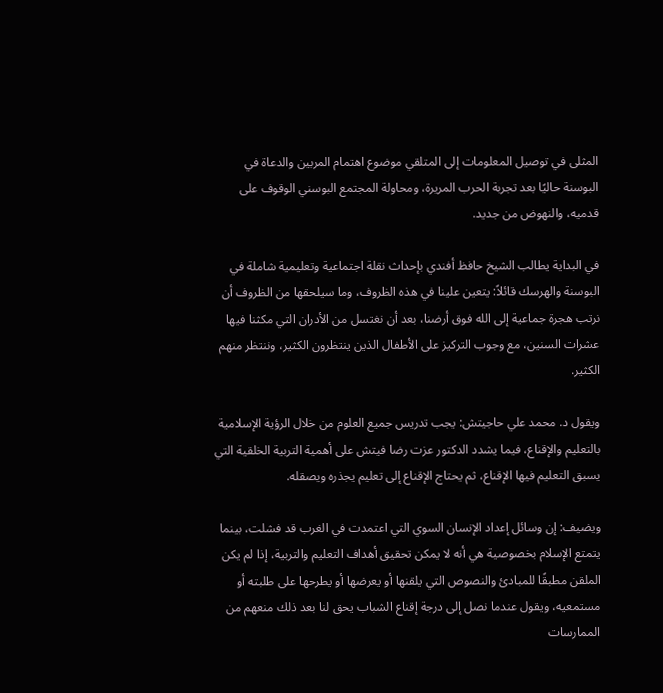المثلى في توصيل المعلومات إلى المتلقي موضوع اهتمام المربين والدعاة في البوسنة حاليًا بعد تجربة الحرب المريرة، ومحاولة المجتمع البوسني الوقوف على قدميه، والنهوض من جديد.

في البداية يطالب الشيخ حافظ أفندي بإحداث نقلة اجتماعية وتعليمية شاملة في البوسنة والهرسك قائلاً: يتعين علينا في هذه الظروف، وما سيلحقها من الظروف أن نرتب هجرة جماعية إلى الله فوق أرضنا، بعد أن نغتسل من الأدران التي مكثنا فيها عشرات السنين، مع وجوب التركيز على الأطفال الذين ينتظرون الكثير، وننتظر منهم الكثير.

ويقول د. محمد علي حاجيتش: يجب تدريس جميع العلوم من خلال الرؤية الإسلامية بالتعليم والإقناع، فيما يشدد الدكتور عزت رضا فيتش على أهمية التربية الخلقية التي يسبق التعليم فيها الإقناع، ثم يحتاج الإقناع إلى تعليم يجذره ويصقله.

ويضيف: إن وسائل إعداد الإنسان السوي التي اعتمدت في الغرب قد فشلت، بينما يتمتع الإسلام بخصوصية هي أنه لا يمكن تحقيق أهداف التعليم والتربية، إذا لم يكن الملقن مطبقًا للمبادئ والنصوص التي يلقنها أو يعرضها أو يطرحها على طلبته أو مستمعيه، ويقول عندما نصل إلى درجة إقناع الشباب يحق لنا بعد ذلك منعهم من الممارسات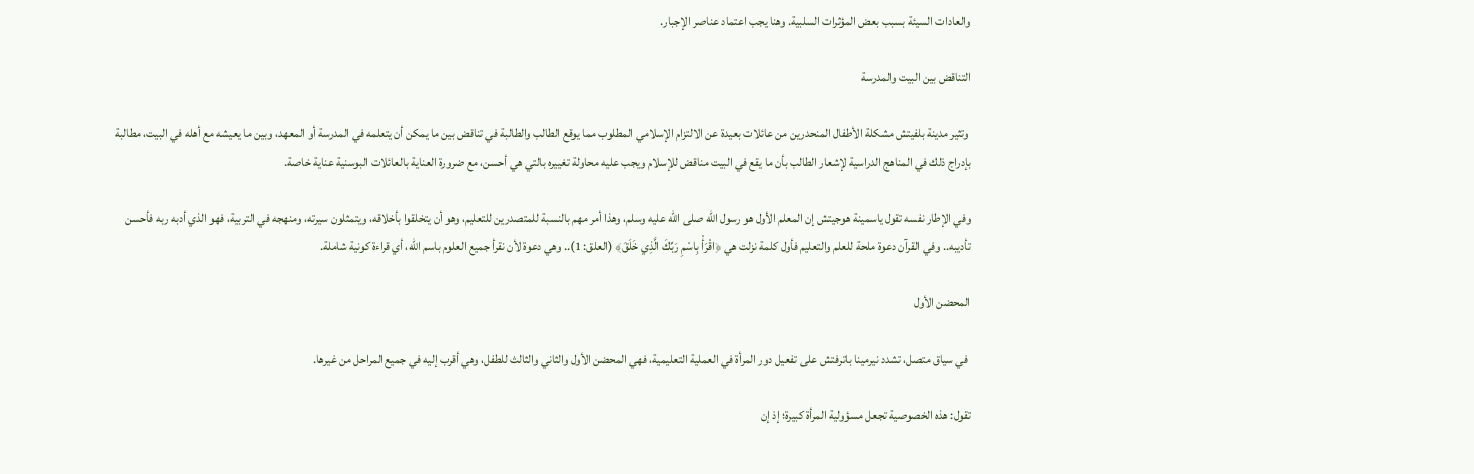والعادات السيئة بسبب بعض المؤثرات السلبية. وهنا يجب اعتماد عناصر الإجبار.

التناقض بين البيت والمدرسة

 وتثير مدينة بلفيتش مشكلة الأطفال المنحدرين من عائلات بعيدة عن الالتزام الإسلامي المطلوب مما يوقع الطالب والطالبة في تناقض بين ما يمكن أن يتعلمه في المدرسة أو المعهد، وبين ما يعيشه مع أهله في البيت، مطالبة بإدراج ذلك في المناهج الدراسية لإشعار الطالب بأن ما يقع في البيت مناقض للإسلام ويجب عليه محاولة تغييره بالتي هي أحسن، مع ضرورة العناية بالعائلات البوسنية عناية خاصة.

وفي الإطار نفسه تقول ياسمينة هوجيتش إن المعلم الأول هو رسول الله صلى الله عليه وسلم، وهذا أمر مهم بالنسبة للمتصدرين للتعليم، وهو أن يتخلقوا بأخلاقه، ويتمثلون سيرته، ومنهجه في التربية، فهو الذي أدبه ربه فأحسن تأديبه.. وفي القرآن دعوة ملحة للعلم والتعليم فأول كلمة نزلت هي ﴿اقْرَأْ بِاسْمِ رَبِّكَ الَّذِي خَلَقَ﴾ (العلق: 1).. وهي دعوة لأن نقرأ جميع العلوم باسم الله، أي قراءة كونية شاملة.

المحضن الأول

 في سياق متصل، تشدد نيرمينا باترفتش على تفعيل دور المرأة في العملية التعليمية، فهي المحضن الأول والثاني والثالث للطفل، وهي أقرب إليه في جميع المراحل من غيرها.

تقول: هذه الخصوصية تجعل مسؤولية المرأة كبيرة؛ إذ إن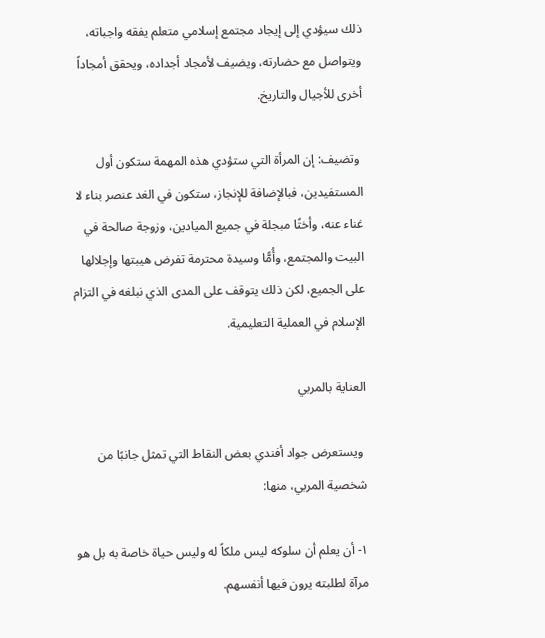ذلك سيؤدي إلى إيجاد مجتمع إسلامي متعلم يفقه واجباته، ويتواصل مع حضارته، ويضيف لأمجاد أجداده، ويحقق أمجاداً أخرى للأجيال والتاريخ.

 وتضيف: إن المرأة التي ستؤدي هذه المهمة ستكون أول المستفيدين، فبالإضافة للإنجاز، ستكون في الغد عنصر بناء لا غناء عنه، وأختًا مبجلة في جميع الميادين، وزوجة صالحة في البيت والمجتمع، وأُمًّا وسيدة محترمة تفرض هيبتها وإجلالها على الجميع، لكن ذلك يتوقف على المدى الذي نبلغه في التزام الإسلام في العملية التعليمية.

العناية بالمربي

 ويستعرض جواد أفندي بعض النقاط التي تمثل جانبًا من شخصية المربي، منها:

١- أن يعلم أن سلوكه ليس ملكاً له وليس حياة خاصة به بل هو مرآة لطلبته يرون فيها أنفسهم.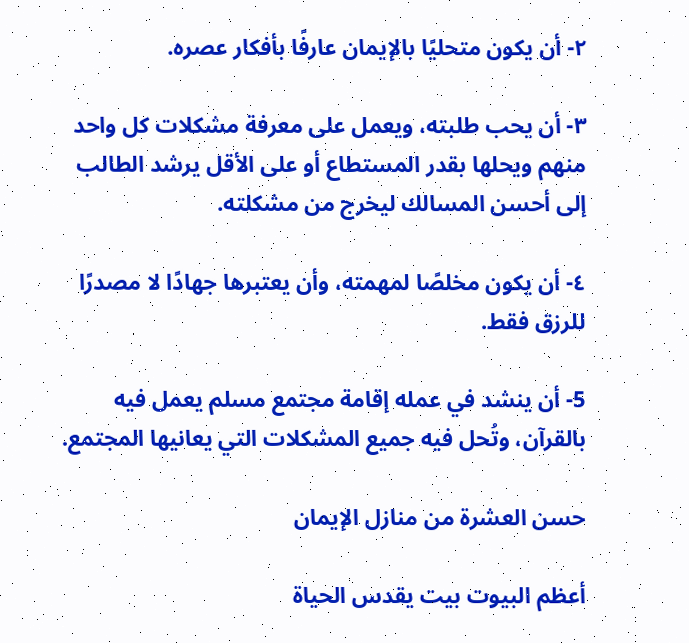٢- أن يكون متحليًا بالإيمان عارفًا بأفكار عصره.

٣- أن يحب طلبته، ويعمل على معرفة مشكلات كل واحد منهم ويحلها بقدر المستطاع أو على الأقل يرشد الطالب إلى أحسن المسالك ليخرج من مشكلته.

٤- أن يكون مخلصًا لمهمته، وأن يعتبرها جهادًا لا مصدرًا للرزق فقط.

5- أن ينشد في عمله إقامة مجتمع مسلم يعمل فيه بالقرآن، وتُحل فيه جميع المشكلات التي يعانيها المجتمع.

حسن العشرة من منازل الإيمان

أعظم البيوت بيت يقدس الحياة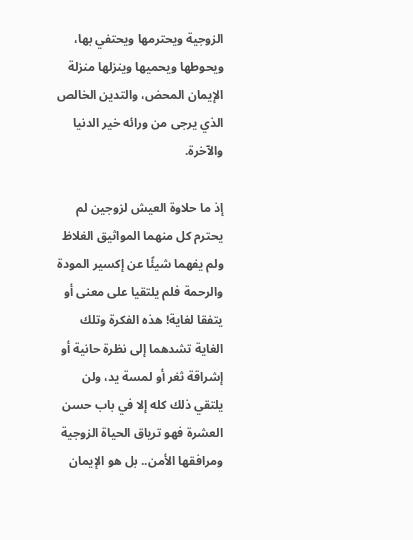الزوجية ويحترمها ويحتفي بها، ويحوطها ويحميها وينزلها منزلة الإيمان المحض، والتدين الخالص الذي يرجى من ورائه خير الدنيا والآخرة.

إذ ما حلاوة العيش لزوجين لم يحترم كل منهما المواثيق الغلاظ ولم يفهما شيئًا عن إكسير المودة والرحمة فلم يلتقيا على معنى أو يتفقا لغاية! هذه الفكرة وتلك الغاية تشدهما إلى نظرة حانية أو إشراقة ثغر أو لمسة يد، ولن يلتقي ذلك كله إلا في باب حسن العشرة فهو ترياق الحياة الزوجية ومرافقها الأمن.. بل هو الإيمان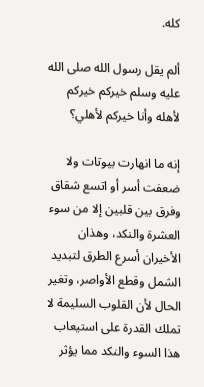كله.

ألم يقل رسول الله صلى الله عليه وسلم خيركم خيركم لأهله وأنا خيركم لأهلي؟

إنه ما انهارت بيوتات ولا ضعفت أسر أو اتسع شقاق وفرق بين قلبين إلا من سوء العشرة والنكد، وهذان الأخيران أسرع الطرق لتبديد الشمل وقطع الأواصر، وتغير الحال لأن القلوب السليمة لا تملك القدرة على استيعاب هذا السوء والنكد مما يؤثر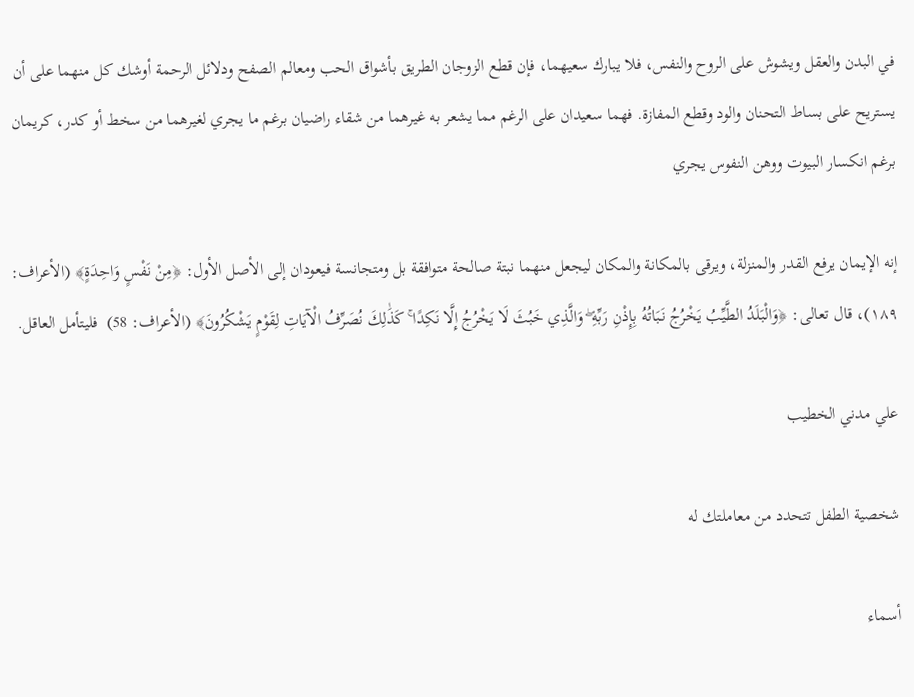في البدن والعقل ويشوش على الروح والنفس، فلا يبارك سعيهما، فإن قطع الزوجان الطريق بأشواق الحب ومعالم الصفح ودلائل الرحمة أوشك كل منهما على أن يستريح على بساط التحنان والود وقطع المفازة. فهما سعيدان على الرغم مما يشعر به غيرهما من شقاء راضيان برغم ما يجري لغيرهما من سخط أو كدر، كريمان برغم انكسار البيوت ووهن النفوس يجري

إنه الإيمان يرفع القدر والمنزلة، ويرقى بالمكانة والمكان ليجعل منهما نبتة صالحة متوافقة بل ومتجانسة فيعودان إلى الأصل الأول: ﴿مِنْ نَفْسٍ وَاحِدَةٍ﴾ (الأعراف: ۱۸۹)، قال تعالى: ﴿وَالْبَلَدُ الطَّيِّبُ يَخْرُجُ نَبَاتُهُ بِإِذْنِ رَبِّهِ ۖ وَالَّذِي خَبُثَ لَا يَخْرُجُ إِلَّا نَكِدًا ۚ كَذَٰلِكَ نُصَرِّفُ الْآيَاتِ لِقَوْمٍ يَشْكُرُونَ﴾ (الأعراف: 58)  فليتأمل العاقل.

علي مدني الخطيب

شخصية الطفل تتحدد من معاملتك له

أسماء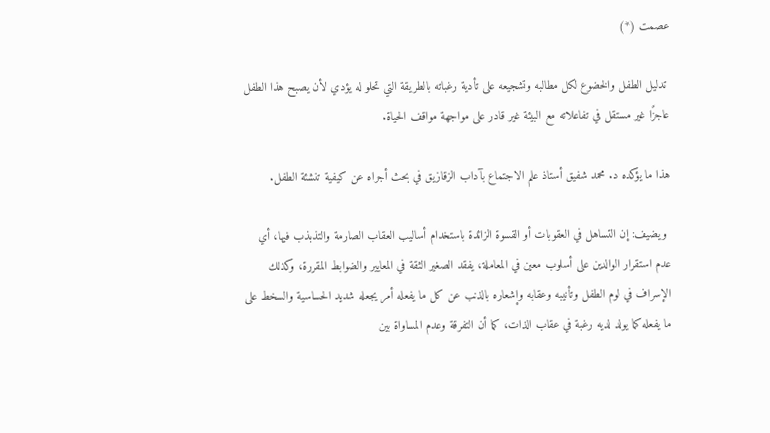عصمت (*)

 تدليل الطفل والخضوع لكل مطالبه وتشجيعه على تأدية رغباته بالطريقة التي تحلو له يؤدي لأن يصبح هذا الطفل عاجزًا غير مستقل في تفاعلاته مع البيئة غير قادر على مواجهة مواقف الحياة.

هذا ما يؤكده د. محمد شفیق أستاذ علم الاجتماع بآداب الزقازيق في بحث أجراه عن كيفية تنشئة الطفل.

 ويضيف: إن التساهل في العقوبات أو القسوة الزائدة باستخدام أساليب العقاب الصارمة والتذبذب فيها، أي عدم استقرار الوالدين على أسلوب معين في المعاملة، يفقد الصغير الثقة في المعايير والضوابط المقررة، وكذلك الإسراف في لوم الطفل وتأنيبه وعقابه وإشعاره بالذنب عن كل ما يفعله أمر يجعله شديد الحساسية والسخط على ما يفعله كما يولد لديه رغبة في عقاب الذات، كما أن التفرقة وعدم المساواة بين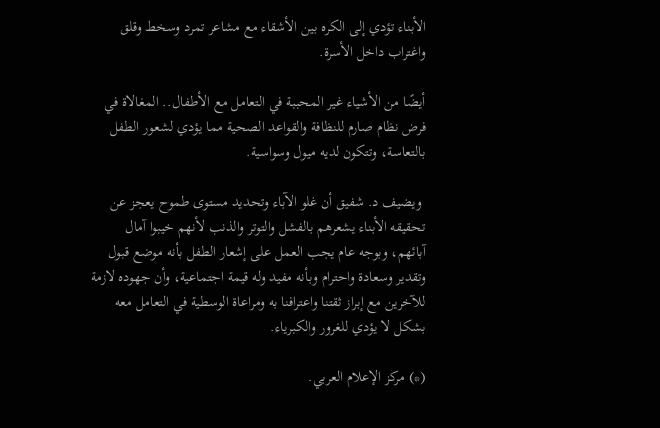الأبناء تؤدي إلى الكره بين الأشقاء مع مشاعر تمرد وسخط وقلق واغتراب داخل الأسرة.

أيضًا من الأشياء غير المحببة في التعامل مع الأطفال.. المغالاة في فرض نظام صارم للنظافة والقواعد الصحية مما يؤدي لشعور الطفل بالتعاسة، وتتكون لديه ميول وسواسية.

 ويضيف د. شفيق أن غلو الآباء وتحديد مستوى طموح يعجز عن تحقيقه الأبناء يشعرهم بالفشل والتوتر والذنب لأنهم خيبوا آمال آبائهم، وبوجه عام يجب العمل على إشعار الطفل بأنه موضع قبول وتقدير وسعادة واحترام وبأنه مفيد وله قيمة اجتماعية، وأن جهوده لازمة للآخرين مع إبراز ثقتنا واعترافنا به ومراعاة الوسطية في التعامل معه بشكل لا يؤدي للغرور والكبرياء.

(*) مركز الإعلام العربي.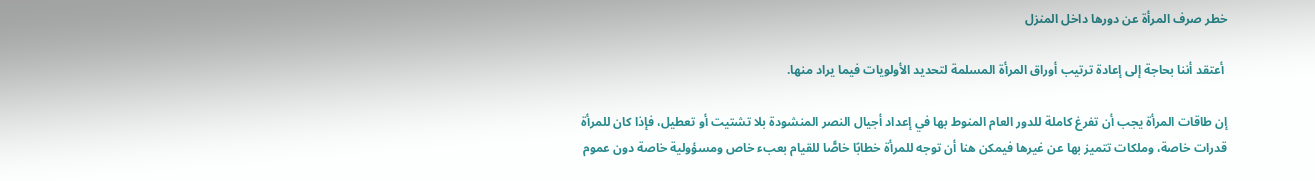خطر صرف المرأة عن دورها داخل المنزل

 أعتقد أننا بحاجة إلى إعادة ترتيب أوراق المرأة المسلمة لتحديد الأولويات فيما يراد منها.

إن طاقات المرأة يجب أن تفرغ كاملة للدور العام المنوط بها في إعداد أجيال النصر المنشودة بلا تشتيت أو تعطيل، فإذا كان للمرأة قدرات خاصة، وملكات تتميز بها عن غيرها فيمكن هنا أن توجه للمرأة خطابًا خاصًّا للقيام بعبء خاص ومسؤولية خاصة دون عموم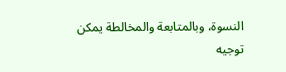النسوة، وبالمتابعة والمخالطة يمكن توجيه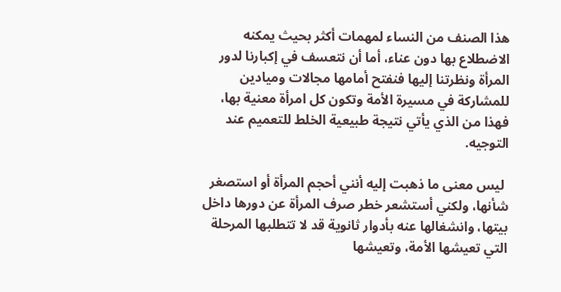هذا الصنف من النساء لمهمات أكثر بحيث يمكنه الاضطلاع بها دون عناء، أما أن نتعسف في إكبارنا لدور المرأة ونظرتنا إليها فنفتح أمامها مجالات وميادين للمشاركة في مسيرة الأمة وتكون كل امرأة معنية بها، فهذا من الذي يأتي نتيجة طبيعية الخلط للتعميم عند التوجيه.

 ليس معنى ما ذهبت إليه أنني أحجم المرأة أو استصغر شأنها، ولكني أستشعر خطر صرف المرأة عن دورها داخل بيتها، وانشغالها عنه بأدوار ثانوية قد لا تتطلبها المرحلة التي تعيشها الأمة، وتعيشها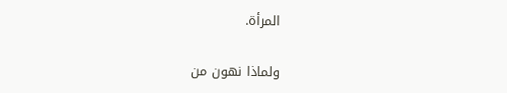المرأة.

ولماذا نهون من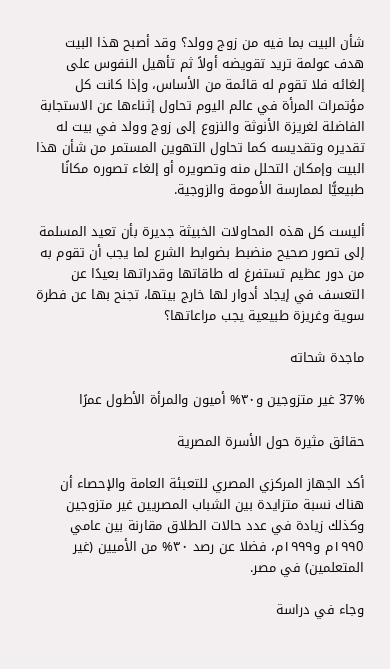شأن البيت بما فيه من زوج وولد؟ وقد أصبح هذا البيت هدف عولمة تريد تقويضه أولاً ثم تأهيل النفوس على إلغائه فلا تقوم له قائمة من الأساس، وإذا كانت كل مؤتمرات المرأة في عالم اليوم تحاول إثناءها عن الاستجابة الفاضلة لغريزة الأنوثة والنزوع إلى زوج وولد في بيت له تقديره وتقديسه كما تحاول التهوين المستمر من شأن هذا البيت وإمكان التحلل منه وتصويره أو إلغاء تصوره مكانًا طبيعيًّا لممارسة الأمومة والزوجية.

أليست كل هذه المحاولات الخبيثة جديرة بأن تعيد المسلمة إلى تصور صحيح منضبط بضوابط الشرع لما يجب أن تقوم به من دور عظيم تستفرغ له طاقاتها وقدراتها بعيدًا عن التعسف في إيجاد أدوار لها خارج بيتها، تجنح بها عن فطرة سوية وغريزة طبيعية يجب مراعاتها؟

ماجدة شحاته

37% غير متزوجين و٣٠% أميون والمرأة الأطول عمرًا

حقائق مثيرة حول الأسرة المصرية

أكد الجهاز المركزي المصري للتعبئة العامة والإحصاء أن هناك نسبة متزايدة بين الشباب المصريين غير متزوجين وكذلك زيادة في عدد حالات الطلاق مقارنة بين عامي ١٩٩0م و۱۹۹۹م، فضلا عن رصد ٣٠% من الأميين (غير المتعلمين) في مصر.

وجاء في دراسة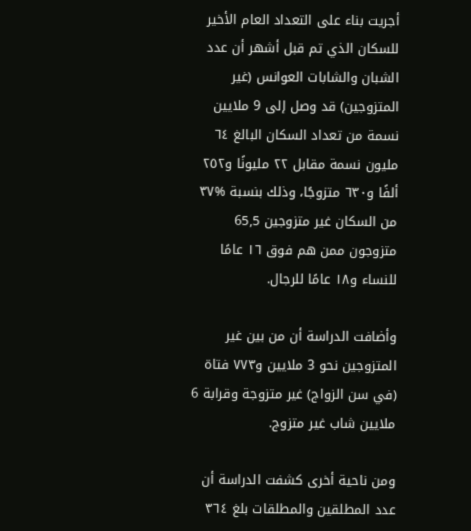أجريت بناء على التعداد العام الأخير للسكان الذي تم قبل أشهر أن عدد الشبان والشابات العوانس (غير المتزوجين) قد وصل إلى 9 ملايين نسمة من تعداد السكان البالغ ٦٤ مليون نسمة مقابل ٢٢ مليونًا و٢٥٢ ألفًا و٦٣٠ متزوجًا، وذلك بنسبة %۳۷ من السكان غير متزوجين 65,5 متزوجون ممن هم فوق ١٦ عامًا للنساء و١٨ عامًا للرجال.

وأضافت الدراسة أن من بين غير المتزوجين نحو 3 ملايين و۷۷۳ فتاة (في سن الزواج) غير متزوجة وقرابة 6 ملايين شاب غير متزوج.

ومن ناحية أخرى كشفت الدراسة أن عدد المطلقين والمطلقات بلغ ٣٦٤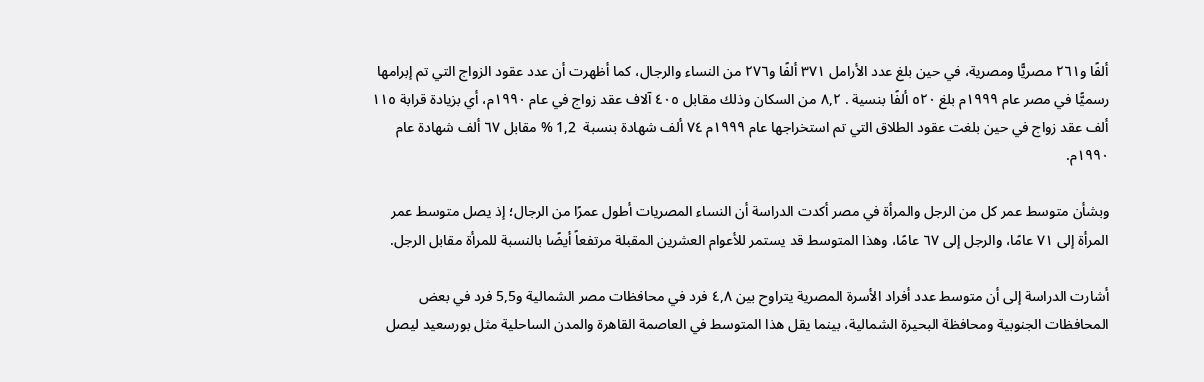ألفًا و٢٦١ مصريًّا ومصرية، في حين بلغ عدد الأرامل ۳۷۱ ألفًا و٢٧٦ من النساء والرجال، كما أظهرت أن عدد عقود الزواج التي تم إبرامها رسميًّا في مصر عام ۱۹۹۹م بلغ ٥۲۰ ألفًا بنسية . ٨,٢ من السكان وذلك مقابل ٤٠٥ آلاف عقد زواج في عام ١٩٩٠م، أي بزيادة قرابة ۱۱٥ ألف عقد زواج في حين بلغت عقود الطلاق التي تم استخراجها عام ۱۹۹۹م ٧٤ ألف شهادة بنسبة  1,2 % مقابل ٦٧ ألف شهادة عام ١٩٩٠م.

وبشأن متوسط عمر كل من الرجل والمرأة في مصر أكدت الدراسة أن النساء المصريات أطول عمرًا من الرجال؛ إذ يصل متوسط عمر المرأة إلى ٧١ عامًا، والرجل إلى ٦٧ عامًا، وهذا المتوسط قد يستمر للأعوام العشرين المقبلة مرتفعاً أيضًا بالنسبة للمرأة مقابل الرجل.

أشارت الدراسة إلى أن متوسط عدد أفراد الأسرة المصرية يتراوح بين ٤,٨ فرد في محافظات مصر الشمالية و5,5 فرد في بعض المحافظات الجنوبية ومحافظة البحيرة الشمالية، بينما يقل هذا المتوسط في العاصمة القاهرة والمدن الساحلية مثل بورسعيد ليصل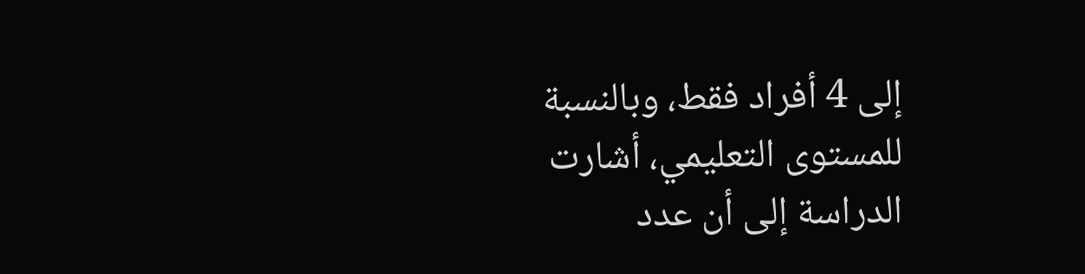إلى 4 أفراد فقط، وبالنسبة للمستوى التعليمي، أشارت الدراسة إلى أن عدد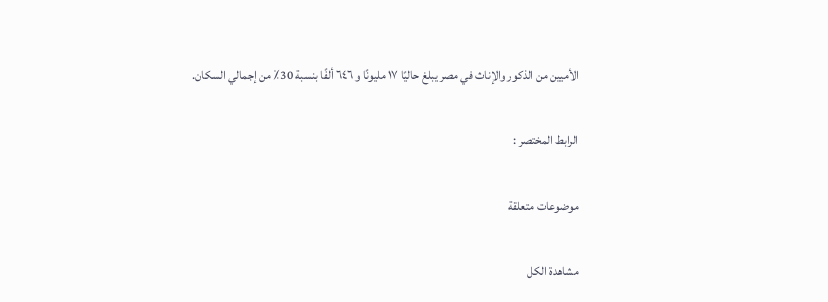الأميين من الذكور والإناث في مصر يبلغ حاليًا ١٧ مليونًا و ٦٤٦ ألفًا بنسبة 30٪ من إجمالي السكان.

الرابط المختصر :

موضوعات متعلقة

مشاهدة الكل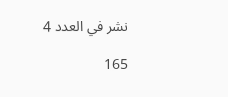نشر في العدد 4

165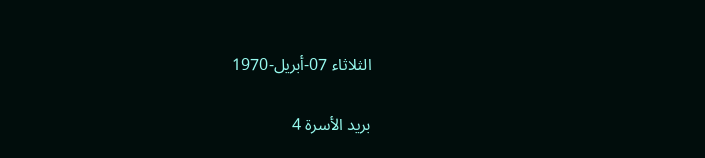الثلاثاء 07-أبريل-1970

بريد الأسرة 4